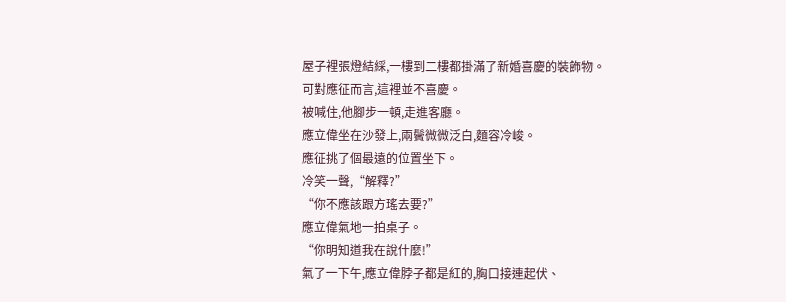屋子裡張燈結綵,一樓到二樓都掛滿了新婚喜慶的裝飾物。
可對應征而言,這裡並不喜慶。
被喊住,他腳步一頓,走進客廳。
應立偉坐在沙發上,兩鬢微微泛白,麵容冷峻。
應征挑了個最遠的位置坐下。
冷笑一聲,“解釋?”
“你不應該跟方瑤去要?”
應立偉氣地一拍桌子。
“你明知道我在說什麼!”
氣了一下午,應立偉脖子都是紅的,胸口接連起伏、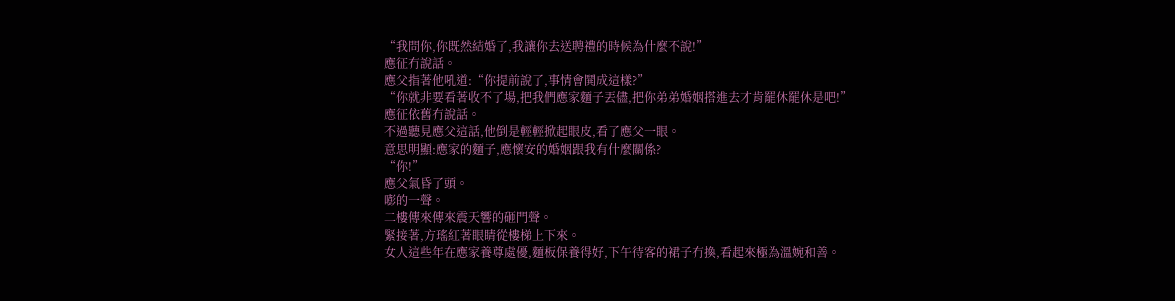“我問你,你既然結婚了,我讓你去送聘禮的時候為什麼不說!”
應征冇說話。
應父指著他吼道:“你提前說了,事情會鬨成這樣?”
“你就非要看著收不了場,把我們應家麵子丟儘,把你弟弟婚姻搭進去才肯罷休罷休是吧!”
應征依舊冇說話。
不過聽見應父這話,他倒是輕輕掀起眼皮,看了應父一眼。
意思明顯:應家的麵子,應懷安的婚姻跟我有什麼關係?
“你!”
應父氣昏了頭。
嘭的一聲。
二樓傳來傳來震天響的砸門聲。
緊接著,方瑤紅著眼睛從樓梯上下來。
女人這些年在應家養尊處優,麵板保養得好,下午待客的裙子冇換,看起來極為溫婉和善。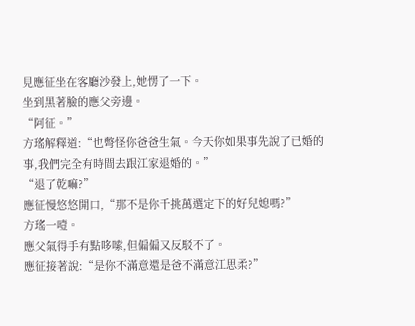見應征坐在客廳沙發上,她愣了一下。
坐到黑著臉的應父旁邊。
“阿征。”
方瑤解釋道:“也彆怪你爸爸生氣。今天你如果事先說了已婚的事,我們完全有時間去跟江家退婚的。”
“退了乾嘛?”
應征慢悠悠開口,“那不是你千挑萬選定下的好兒媳嗎?”
方瑤一噎。
應父氣得手有點哆嗦,但偏偏又反駁不了。
應征接著說:“是你不滿意還是爸不滿意江思柔?”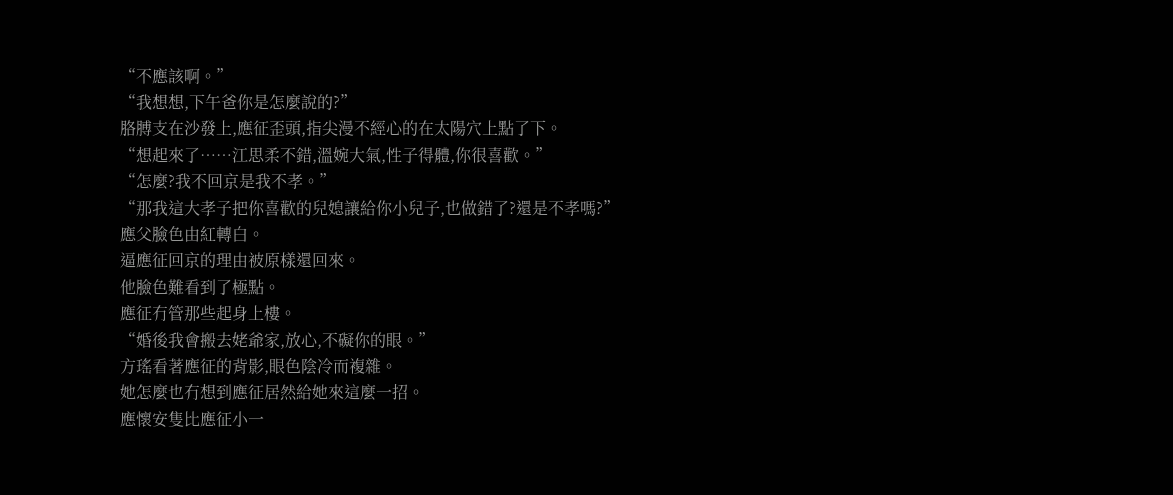“不應該啊。”
“我想想,下午爸你是怎麼說的?”
胳膊支在沙發上,應征歪頭,指尖漫不經心的在太陽穴上點了下。
“想起來了……江思柔不錯,溫婉大氣,性子得體,你很喜歡。”
“怎麼?我不回京是我不孝。”
“那我這大孝子把你喜歡的兒媳讓給你小兒子,也做錯了?還是不孝嗎?”
應父臉色由紅轉白。
逼應征回京的理由被原樣還回來。
他臉色難看到了極點。
應征冇管那些起身上樓。
“婚後我會搬去姥爺家,放心,不礙你的眼。”
方瑤看著應征的背影,眼色陰冷而複雜。
她怎麼也冇想到應征居然給她來這麼一招。
應懷安隻比應征小一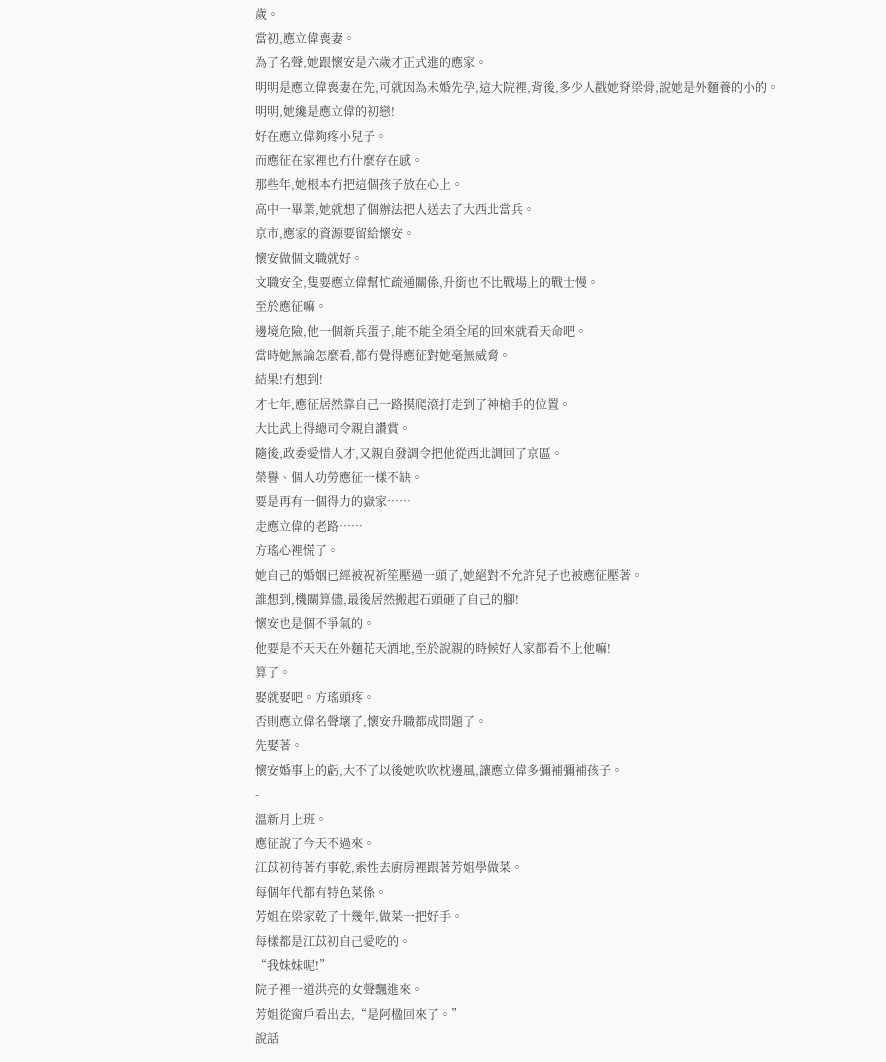歲。
當初,應立偉喪妻。
為了名聲,她跟懷安是六歲才正式進的應家。
明明是應立偉喪妻在先,可就因為未婚先孕,這大院裡,背後,多少人戳她脊梁骨,說她是外麵養的小的。
明明,她纔是應立偉的初戀!
好在應立偉夠疼小兒子。
而應征在家裡也冇什麼存在感。
那些年,她根本冇把這個孩子放在心上。
高中一畢業,她就想了個辦法把人送去了大西北當兵。
京市,應家的資源要留給懷安。
懷安做個文職就好。
文職安全,隻要應立偉幫忙疏通關係,升銜也不比戰場上的戰士慢。
至於應征嘛。
邊境危險,他一個新兵蛋子,能不能全須全尾的回來就看天命吧。
當時她無論怎麼看,都冇覺得應征對她毫無威脅。
結果!冇想到!
才七年,應征居然靠自己一路摸爬滾打走到了神槍手的位置。
大比武上得總司令親自讚賞。
隨後,政委愛惜人才,又親自發調令把他從西北調回了京區。
榮譽、個人功勞應征一樣不缺。
要是再有一個得力的嶽家……
走應立偉的老路……
方瑤心裡慌了。
她自己的婚姻已經被祝祈笙壓過一頭了,她絕對不允許兒子也被應征壓著。
誰想到,機關算儘,最後居然搬起石頭砸了自己的腳!
懷安也是個不爭氣的。
他要是不天天在外麵花天酒地,至於說親的時候好人家都看不上他嘛!
算了。
娶就娶吧。方瑤頭疼。
否則應立偉名聲壞了,懷安升職都成問題了。
先娶著。
懷安婚事上的虧,大不了以後她吹吹枕邊風,讓應立偉多彌補彌補孩子。
-
溫新月上班。
應征說了今天不過來。
江苡初待著冇事乾,索性去廚房裡跟著芳姐學做菜。
每個年代都有特色菜係。
芳姐在梁家乾了十幾年,做菜一把好手。
每樣都是江苡初自己愛吃的。
“我妹妹呢!”
院子裡一道洪亮的女聲飄進來。
芳姐從窗戶看出去,“是阿楹回來了。”
說話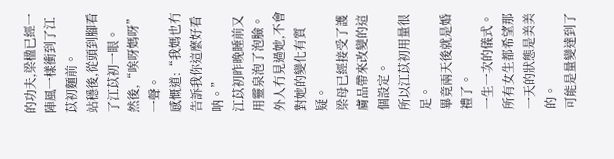的功夫,梁楹已經一陣風一樣衝到了江苡初麵前。
站穩後,從頭到腳看了江苡初一眼。
然後,“唉呀媽呀”一聲。
感慨道:“我媽也冇告訴我你這麼好看呐。”
江苡初昨晚睡前又用靈泉泡了泡臉。
外人冇見過她,不會對她的變化有質疑。
梁母已經接受了護膚品帶來改變的這個設定。
所以江苡初用量很足。
畢竟兩天後就是婚禮了。
一生一次的儀式。所有女生都希望那一天的狀態是美美的。
可能是量變達到了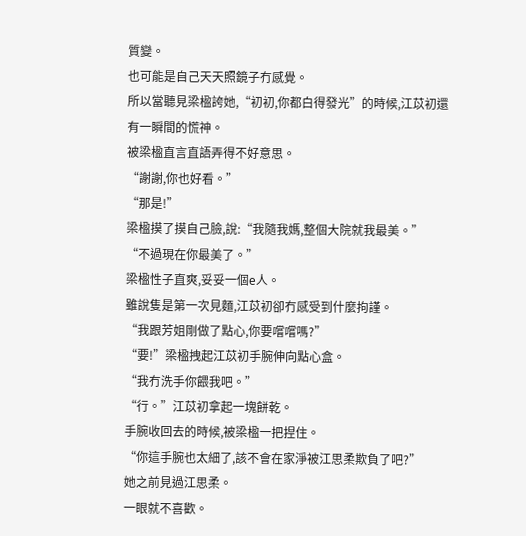質變。
也可能是自己天天照鏡子冇感覺。
所以當聽見梁楹誇她,“初初,你都白得發光”的時候,江苡初還有一瞬間的慌神。
被梁楹直言直語弄得不好意思。
“謝謝,你也好看。”
“那是!”
梁楹摸了摸自己臉,說:“我隨我媽,整個大院就我最美。”
“不過現在你最美了。”
梁楹性子直爽,妥妥一個e人。
雖說隻是第一次見麵,江苡初卻冇感受到什麼拘謹。
“我跟芳姐剛做了點心,你要嚐嚐嗎?”
“要!”梁楹拽起江苡初手腕伸向點心盒。
“我冇洗手你餵我吧。”
“行。”江苡初拿起一塊餅乾。
手腕收回去的時候,被梁楹一把捏住。
“你這手腕也太細了,該不會在家淨被江思柔欺負了吧?”
她之前見過江思柔。
一眼就不喜歡。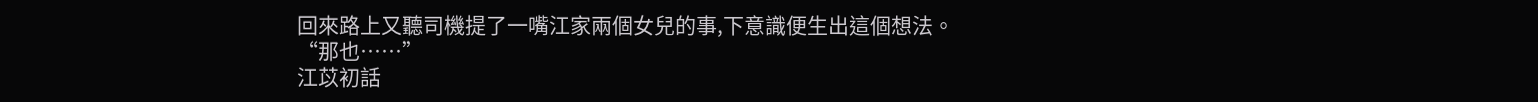回來路上又聽司機提了一嘴江家兩個女兒的事,下意識便生出這個想法。
“那也……”
江苡初話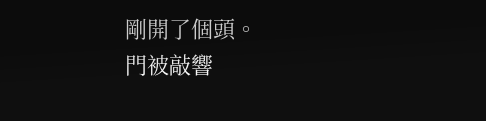剛開了個頭。
門被敲響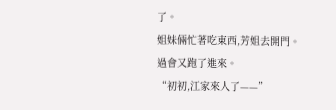了。
姐妹倆忙著吃東西,芳姐去開門。
過會又跑了進來。
“初初,江家來人了——”